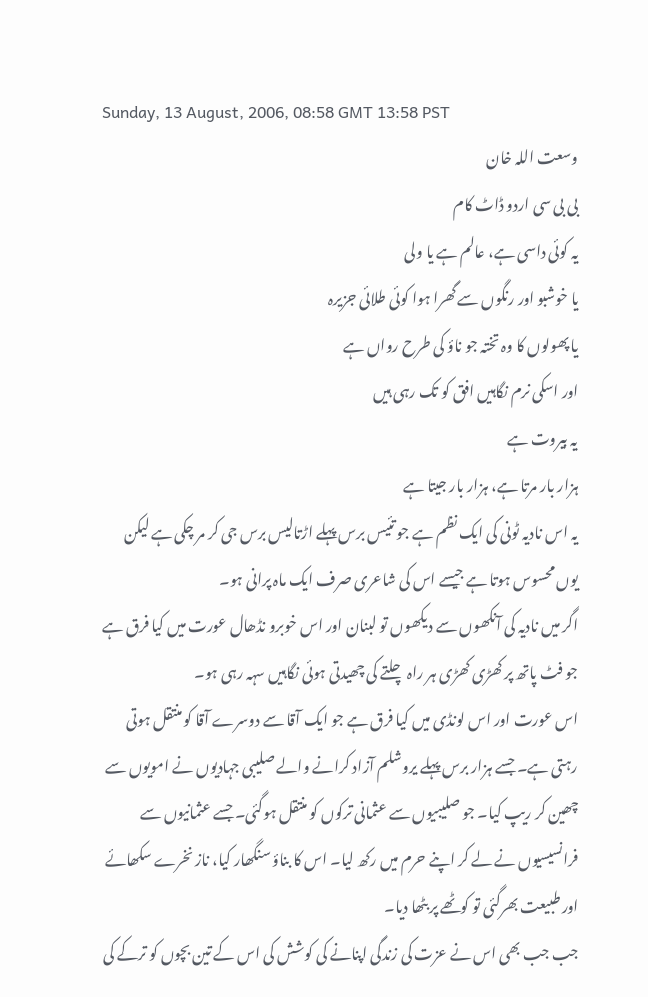Sunday, 13 August, 2006, 08:58 GMT 13:58 PST
وسعت اللہ خان
بی بی سی اردو ڈاٹ کام
یہ کوئی داسی ہے، عالم ہے یا ولی
یا خوشبو اور رنگوں سے گھرا ہوا کوئی طلائی جزیرہ
یا پھولوں کا وہ تختہ جو ناؤ کی طرح رواں ہے
اور اسکی نرم نگاہیں افق کو تک رہی ہیں
یہ بیروت ہے
ہزار بار مرتا ہے، ہزار بار جیتا ہے
یہ اس نادیہ ٹونی کی ایک نظم ہے جو تئیس برس پہلے اڑتالیس برس جی کر مر چکی ہے لیکن یوں محسوس ہوتا ہے جیسے اس کی شاعری صرف ایک ماہ پرانی ہو۔
اگر میں نادیہ کی آنکھوں سے دیکھوں تو لبنان اور اس خوبرو نڈھال عورت میں کیا فرق ہے جو فٹ پاتھ پر کھڑی کھڑی ہر راہ چلتے کی چھیدتی ہوئی نگاہیں سہہ رہی ہو۔
اس عورت اور اس لونڈی میں کیا فرق ہے جو ایک آقا سے دوسرے آقا کو منتقل ہوتی رہتی ہے۔ جسے ہزار برس پہلے یروشلم آزاد کرانے والے صلیبی جہادیوں نے امویوں سے چھین کر ریپ کیا۔ جو صلیبیوں سے عثمانی ترکوں کو منتقل ہوگئی۔ جسے عثمانیوں سے فرانسیسیوں نے لے کر اپنے حرم میں رکھ لیا۔ اس کا بناؤ سنگھار کیا، ناز نخرے سکھائے اور طبیعت بھرگئی تو کوٹھے پر بٹھا دیا۔
جب جب بھی اس نے عزت کی زندگی اپنانے کی کوشش کی اس کے تین بچوں کو ترکے کی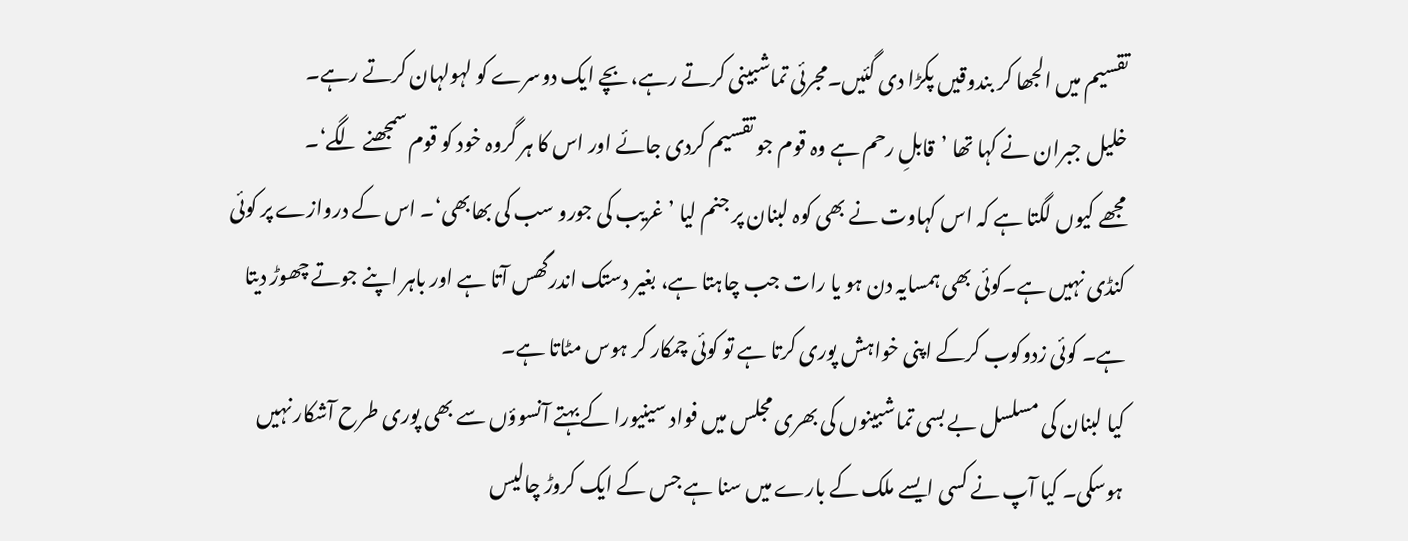تقسیم میں الجھا کر بندوقیں پکڑا دی گئیں۔مجرئی تماشبینی کرتے رہے، بچے ایک دوسرے کو لہولہان کرتے رہے۔
خلیل جبران نے کہا تھا ’قابلِ رحم ہے وہ قوم جو تقسیم کردی جائے اور اس کا ہر گروہ خود کو قوم سمجھنے لگے‘۔
مجھے کیوں لگتا ہے کہ اس کہاوت نے بھی کوہ لبنان پر جنم لیا ’غریب کی جورو سب کی بھابھی‘۔ اس کے دروازے پر کوئی کنڈی نہیں ہے۔کوئی بھی ہمسایہ دن ہو یا رات جب چاہتا ہے، بغیر دستک اندرگھس آتا ہے اور باہر اپنے جوتے چھوڑ دیتا ہے۔ کوئی زدوکوب کرکے اپنی خواہش پوری کرتا ہے تو کوئی چمکار کر ہوس مٹاتا ہے۔
کیا لبنان کی مسلسل بے بسی تماشبینوں کی بھری مجلس میں فواد سینیورا کے بہتے آنسوؤں سے بھی پوری طرح آشکار نہیں ہوسکی۔ کیا آپ نے کسی ایسے ملک کے بارے میں سنا ہے جس کے ایک کروڑ چالیس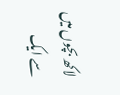لاکھ بچوں میں سے ایک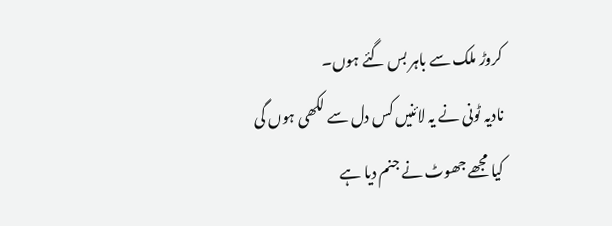کروڑ ملک سے باہر بس گئے ہوں۔
نادیہ ٹونی نے یہ لائنیں کس دل سے لکھی ہوں گی
کیا مجھے جھوٹ نے جنم دیا ہے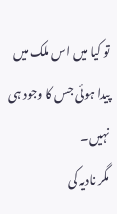تو کیا میں اس ملک میں پیدا ہوئی جس کا وجود ہی نہیں۔
مگر نادیہ کی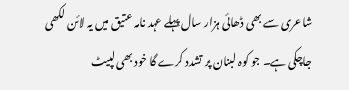شاعری سے بھی ڈھائی ہزار سال پہلے عہد نامہ عتیق میں یہ لائن لکھی جاچکی ہے۔ جو کوہ لبنان پر تشدد کرے گا خود بھی لپیٹ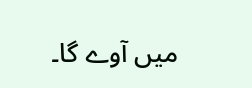میں آوے گا۔